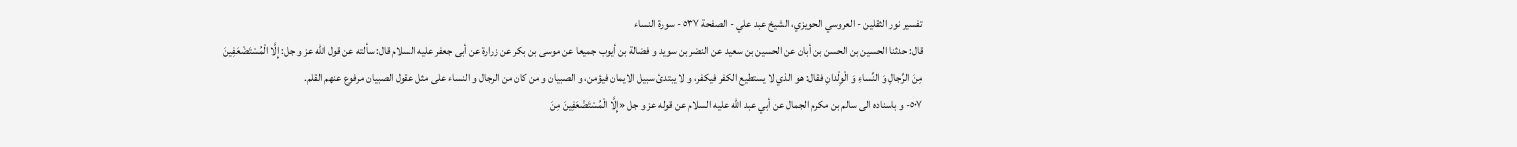تفسير نور الثقلين - العروسي الحويزي، الشيخ عبد علي - الصفحة ٥٣٧ - سورة النساء
قال: حدثنا الحسين بن الحسن بن أبان عن الحسين بن سعيد عن النضر بن سويد و فضالة بن أيوب جميعا عن موسى بن بكر عن زرارة عن أبى جعفر عليه السلام قال: سألته عن قول الله عز و جل: إِلَّا الْمُسْتَضْعَفِينَ مِنَ الرِّجالِ وَ النِّساءِ وَ الْوِلْدانِ فقال: هو الذي لا يستطيع الكفر فيكفر، و لا يبتدئ سبيل الايمان فيؤمن، و الصبيان و من كان من الرجال و النساء على مثل عقول الصبيان مرفوع عنهم القلم.
٥٠٧- و باسناده الى سالم بن مكرم الجمال عن أبي عبد الله عليه السلام عن قوله عز و جل «إِلَّا الْمُسْتَضْعَفِينَ مِنَ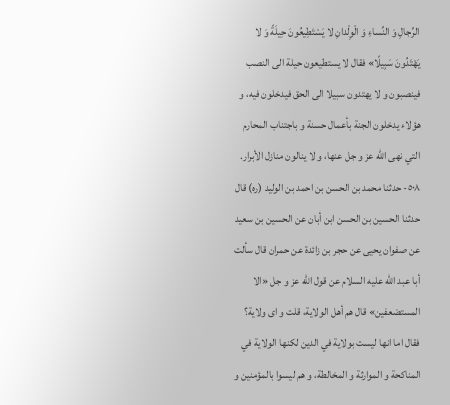الرِّجالِ وَ النِّساءِ وَ الْوِلْدانِ لا يَسْتَطِيعُونَ حِيلَةً وَ لا يَهْتَدُونَ سَبِيلًا» فقال لا يستطيعون حيلة الى النصب فينصبون و لا يهتدون سبيلا الى الحق فيدخلون فيه، و هؤلاء يدخلون الجنة بأعمال حسنة و باجتناب المحارم التي نهى الله عز و جل عنها، و لا ينالون منازل الأبرار.
٥٠٨- حدثنا محمد بن الحسن بن احمد بن الوليد (ره) قال حدثنا الحسين بن الحسن ابن أبان عن الحسين بن سعيد عن صفوان يحيى عن حجر بن زائدة عن حمران قال سألت أبا عبد الله عليه السلام عن قول الله عز و جل «الا المستضعفين» قال هم أهل الولاية، قلت و اى ولاية؟ فقال اما انها ليست بولاية في الدين لكنها الولاية في المناكحة و الموارثة و المخالطة، و هم ليسوا بالمؤمنين و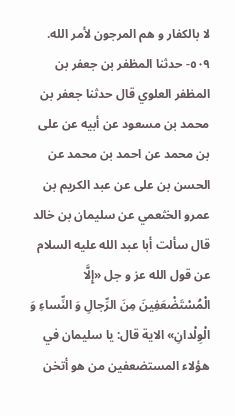لا بالكفار و هم المرجون لأمر الله.
٥٠٩- حدثنا المظفر بن جعفر بن المظفر العلوي قال حدثنا جعفر بن محمد بن مسعود عن أبيه عن على بن محمد عن احمد بن محمد عن الحسن بن على عن عبد الكريم بن عمرو الخثعمي عن سليمان بن خالد قال سألت أبا عبد الله عليه السلام عن قول الله عز و جل «إِلَّا الْمُسْتَضْعَفِينَ مِنَ الرِّجالِ وَ النِّساءِ وَ الْوِلْدانِ» الاية قال: يا سليمان في هؤلاء المستضعفين من هو أتخن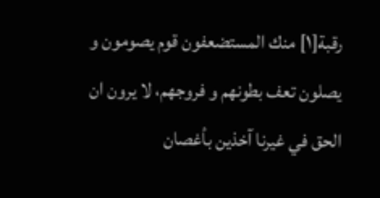رقبة[١] منك المستضعفون قوم يصومون و يصلون تعف بطونهم و فروجهم، لا يرون ان الحق في غيرنا آخذين بأغصان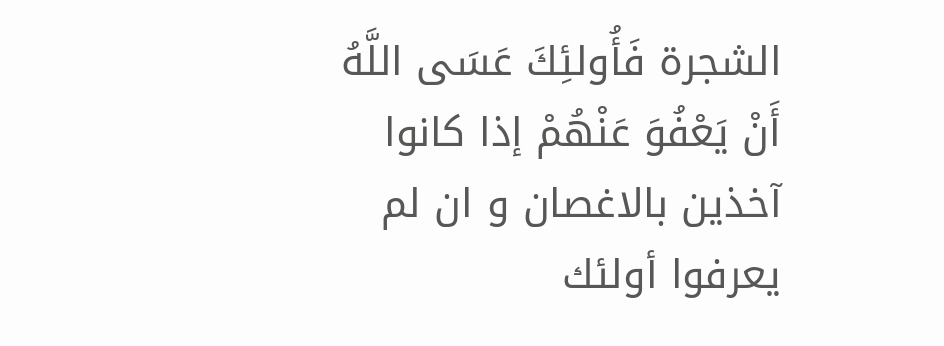الشجرة فَأُولئِكَ عَسَى اللَّهُ أَنْ يَعْفُوَ عَنْهُمْ إذا كانوا آخذين بالاغصان و ان لم يعرفوا أولئك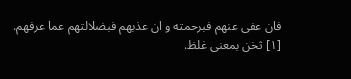فان عفى عنهم فبرحمته و ان عذبهم فبضلالتهم عما عرفهم.
[١] ثخن بمعنى غلظ.